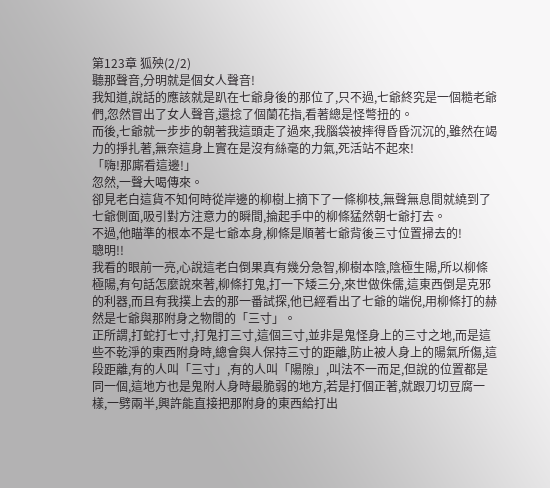第123章 狐殃(2/2)
聽那聲音,分明就是個女人聲音!
我知道,說話的應該就是趴在七爺身後的那位了,只不過,七爺終究是一個糙老爺們,忽然冒出了女人聲音,還捻了個蘭花指,看著總是怪彆扭的。
而後,七爺就一步步的朝著我這頭走了過來,我腦袋被摔得昏昏沉沉的,雖然在竭力的掙扎著,無奈這身上實在是沒有絲毫的力氣,死活站不起來!
「嗨!那廝看這邊!」
忽然,一聲大喝傳來。
卻見老白這貨不知何時從岸邊的柳樹上摘下了一條柳枝,無聲無息間就繞到了七爺側面,吸引對方注意力的瞬間,掄起手中的柳條猛然朝七爺打去。
不過,他瞄準的根本不是七爺本身,柳條是順著七爺背後三寸位置掃去的!
聰明!!
我看的眼前一亮,心說這老白倒果真有幾分急智,柳樹本陰,陰極生陽,所以柳條極陽,有句話怎麼說來著,柳條打鬼,打一下矮三分,來世做侏儒,這東西倒是克邪的利器,而且有我撲上去的那一番試探,他已經看出了七爺的端倪,用柳條打的赫然是七爺與那附身之物間的「三寸」。
正所謂,打蛇打七寸,打鬼打三寸,這個三寸,並非是鬼怪身上的三寸之地,而是這些不乾淨的東西附身時,總會與人保持三寸的距離,防止被人身上的陽氣所傷,這段距離,有的人叫「三寸」,有的人叫「陽隙」,叫法不一而足,但說的位置都是同一個,這地方也是鬼附人身時最脆弱的地方,若是打個正著,就跟刀切豆腐一樣,一劈兩半,興許能直接把那附身的東西給打出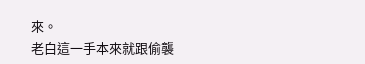來。
老白這一手本來就跟偷襲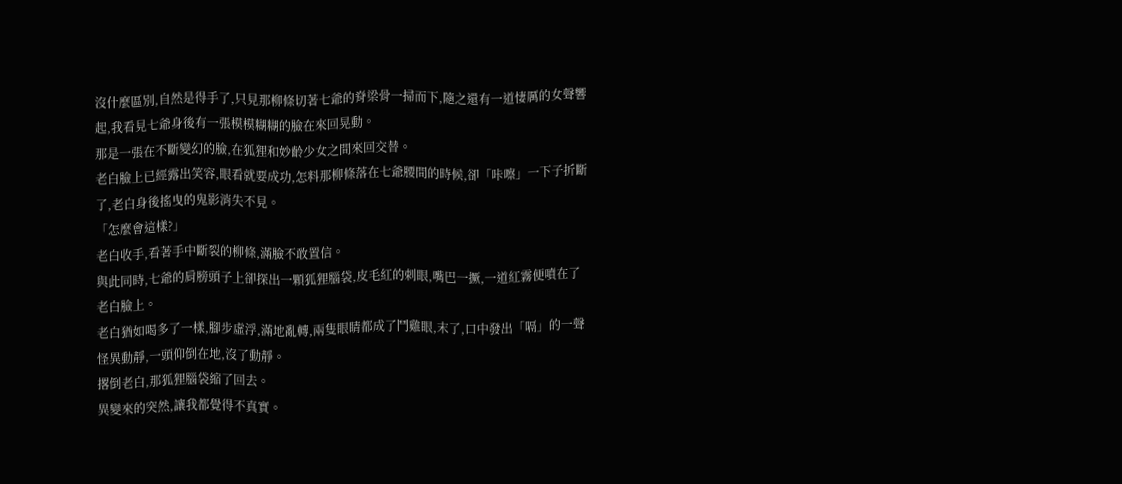沒什麼區別,自然是得手了,只見那柳條切著七爺的脊梁骨一掃而下,隨之還有一道悽厲的女聲響起,我看見七爺身後有一張模模糊糊的臉在來回晃動。
那是一張在不斷變幻的臉,在狐狸和妙齡少女之間來回交替。
老白臉上已經露出笑容,眼看就要成功,怎料那柳條落在七爺腰間的時候,卻「咔嚓」一下子折斷了,老白身後搖曳的鬼影消失不見。
「怎麼會這樣?」
老白收手,看著手中斷裂的柳條,滿臉不敢置信。
與此同時,七爺的肩膀頭子上卻探出一顆狐狸腦袋,皮毛紅的刺眼,嘴巴一撅,一道紅霧便噴在了老白臉上。
老白猶如喝多了一樣,腳步虛浮,滿地亂轉,兩隻眼睛都成了鬥雞眼,末了,口中發出「嗝」的一聲怪異動靜,一頭仰倒在地,沒了動靜。
撂倒老白,那狐狸腦袋縮了回去。
異變來的突然,讓我都覺得不真實。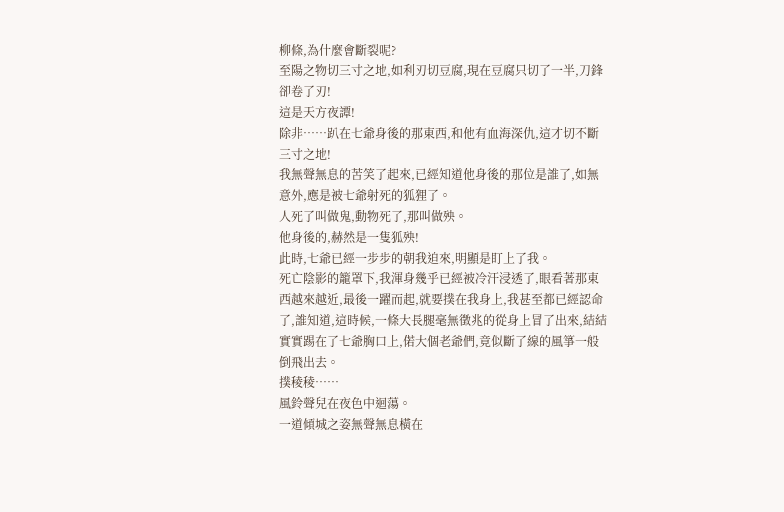柳條,為什麼會斷裂呢?
至陽之物切三寸之地,如利刃切豆腐,現在豆腐只切了一半,刀鋒卻卷了刃!
這是天方夜譚!
除非……趴在七爺身後的那東西,和他有血海深仇,這才切不斷三寸之地!
我無聲無息的苦笑了起來,已經知道他身後的那位是誰了,如無意外,應是被七爺射死的狐狸了。
人死了叫做鬼,動物死了,那叫做殃。
他身後的,赫然是一隻狐殃!
此時,七爺已經一步步的朝我迫來,明顯是盯上了我。
死亡陰影的籠罩下,我渾身幾乎已經被冷汗浸透了,眼看著那東西越來越近,最後一躍而起,就要撲在我身上,我甚至都已經認命了,誰知道,這時候,一條大長腿毫無徵兆的從身上冒了出來,結結實實踢在了七爺胸口上,偌大個老爺們,竟似斷了線的風箏一般倒飛出去。
撲稜稜……
風鈴聲兒在夜色中迴蕩。
一道傾城之姿無聲無息橫在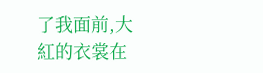了我面前,大紅的衣裳在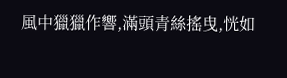風中獵獵作響,滿頭青絲搖曳,恍如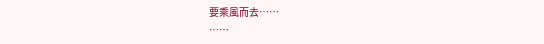要乘風而去……
……